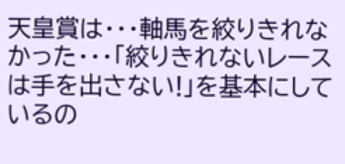天皇賞は・・・軸馬を絞りきれなかった・・・「絞りきれないレースは手を出さない!」を基本にしているの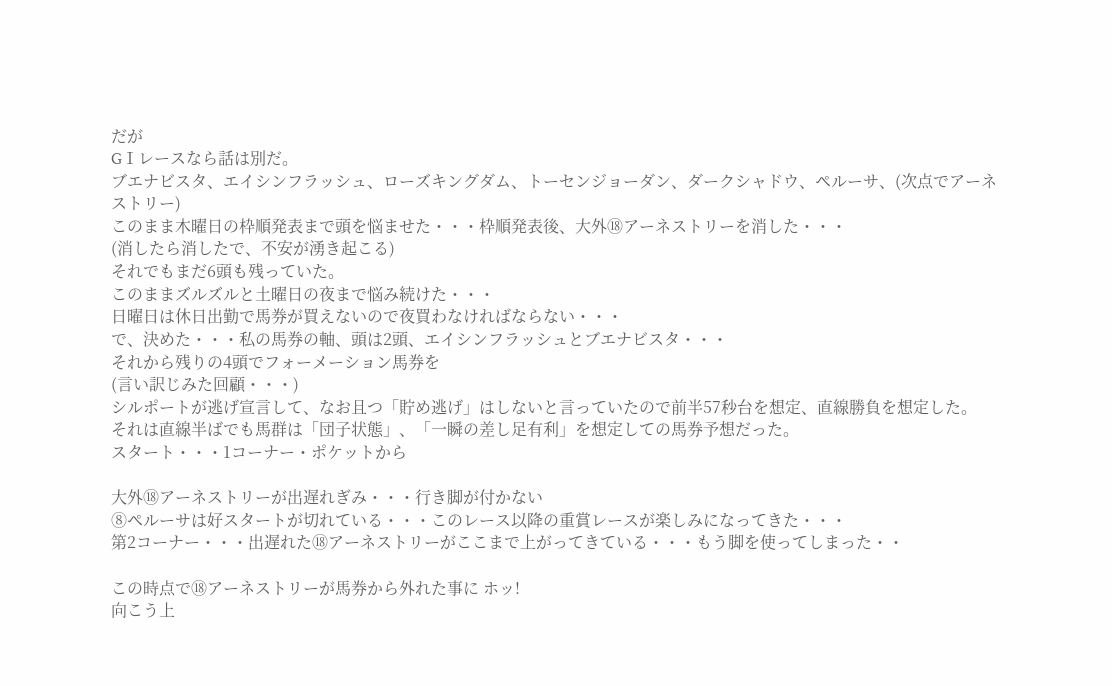だが
GⅠレースなら話は別だ。
ブエナビスタ、エイシンフラッシュ、ローズキングダム、トーセンジョーダン、ダークシャドウ、ペルーサ、(次点でアーネストリー)
このまま木曜日の枠順発表まで頭を悩ませた・・・枠順発表後、大外⑱アーネストリーを消した・・・
(消したら消したで、不安が湧き起こる)
それでもまだ6頭も残っていた。
このままズルズルと土曜日の夜まで悩み続けた・・・
日曜日は休日出勤で馬券が買えないので夜買わなければならない・・・
で、決めた・・・私の馬券の軸、頭は2頭、エイシンフラッシュとブエナビスタ・・・
それから残りの4頭でフォーメーション馬券を
(言い訳じみた回顧・・・)
シルポートが逃げ宣言して、なお且つ「貯め逃げ」はしないと言っていたので前半57秒台を想定、直線勝負を想定した。
それは直線半ばでも馬群は「団子状態」、「一瞬の差し足有利」を想定しての馬券予想だった。
スタート・・・1コーナー・ポケットから

大外⑱アーネストリーが出遅れぎみ・・・行き脚が付かない
⑧ペルーサは好スタートが切れている・・・このレース以降の重賞レースが楽しみになってきた・・・
第2コーナー・・・出遅れた⑱アーネストリーがここまで上がってきている・・・もう脚を使ってしまった・・

この時点で⑱アーネストリーが馬券から外れた事に ホッ!
向こう上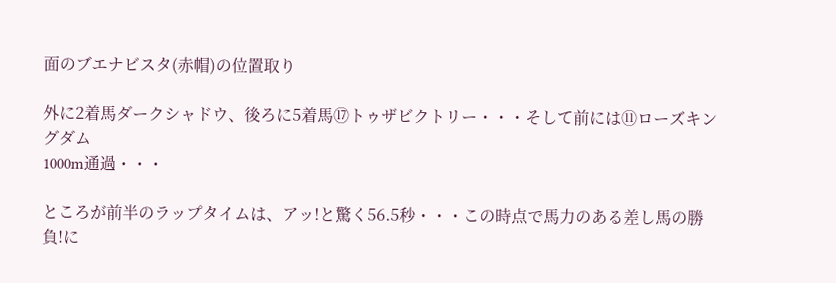面のブエナビスタ(赤帽)の位置取り

外に2着馬ダークシャドウ、後ろに5着馬⑰トゥザビクトリー・・・そして前には⑪ローズキングダム
1000m通過・・・

ところが前半のラップタイムは、アッ!と驚く56.5秒・・・この時点で馬力のある差し馬の勝負!に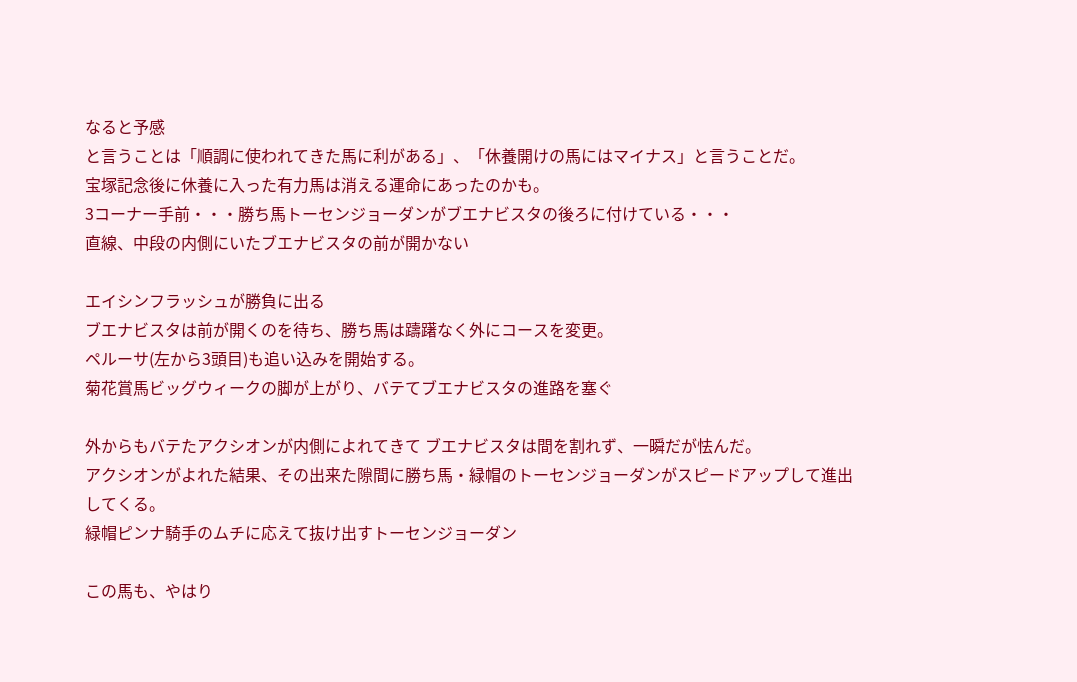なると予感
と言うことは「順調に使われてきた馬に利がある」、「休養開けの馬にはマイナス」と言うことだ。
宝塚記念後に休養に入った有力馬は消える運命にあったのかも。
3コーナー手前・・・勝ち馬トーセンジョーダンがブエナビスタの後ろに付けている・・・
直線、中段の内側にいたブエナビスタの前が開かない

エイシンフラッシュが勝負に出る
ブエナビスタは前が開くのを待ち、勝ち馬は躊躇なく外にコースを変更。
ペルーサ(左から3頭目)も追い込みを開始する。
菊花賞馬ビッグウィークの脚が上がり、バテてブエナビスタの進路を塞ぐ

外からもバテたアクシオンが内側によれてきて ブエナビスタは間を割れず、一瞬だが怯んだ。
アクシオンがよれた結果、その出来た隙間に勝ち馬・緑帽のトーセンジョーダンがスピードアップして進出してくる。
緑帽ピンナ騎手のムチに応えて抜け出すトーセンジョーダン

この馬も、やはり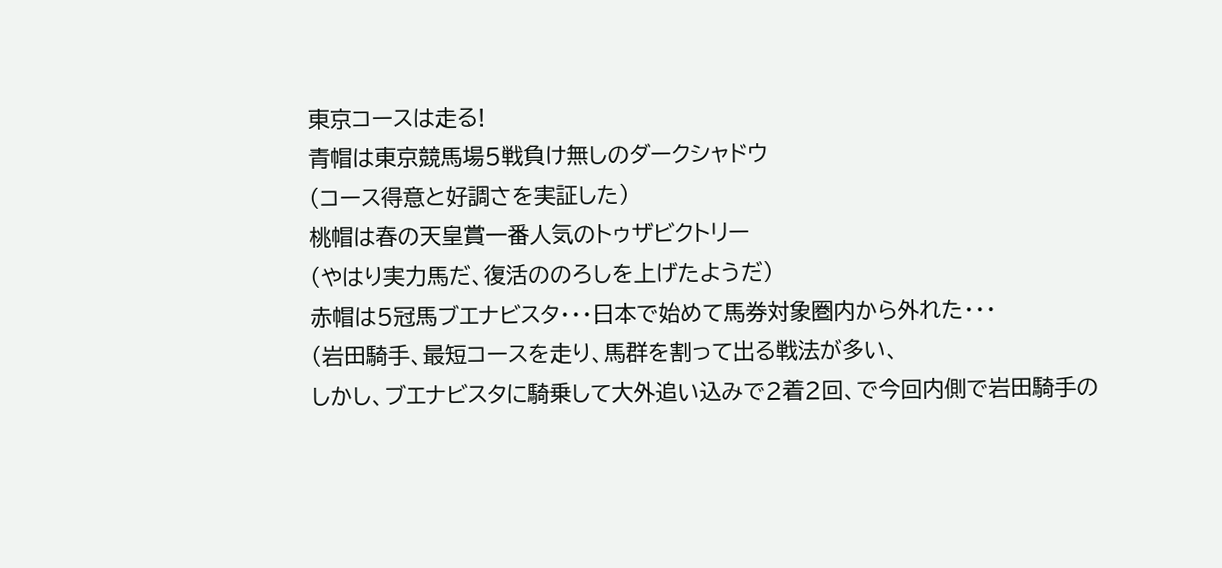東京コースは走る!
青帽は東京競馬場5戦負け無しのダークシャドウ
(コース得意と好調さを実証した)
桃帽は春の天皇賞一番人気のトゥザビクトリー
(やはり実力馬だ、復活ののろしを上げたようだ)
赤帽は5冠馬ブエナビスタ・・・日本で始めて馬券対象圏内から外れた・・・
(岩田騎手、最短コースを走り、馬群を割って出る戦法が多い、
しかし、ブエナビスタに騎乗して大外追い込みで2着2回、で今回内側で岩田騎手の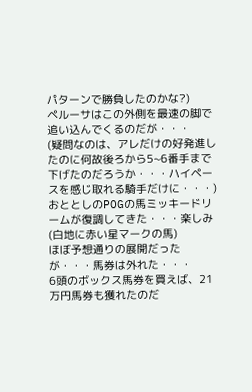パターンで勝負したのかな?)
ペルーサはこの外側を最速の脚で追い込んでくるのだが・・・
(疑問なのは、アレだけの好発進したのに何故後ろから5~6番手まで下げたのだろうか・・・ハイペースを感じ取れる騎手だけに・・・)
おととしのPOGの馬ミッキードリームが復調してきた・・・楽しみ(白地に赤い星マークの馬)
ほぼ予想通りの展開だったが・・・馬券は外れた・・・
6頭のボックス馬券を買えば、21万円馬券も獲れたのだ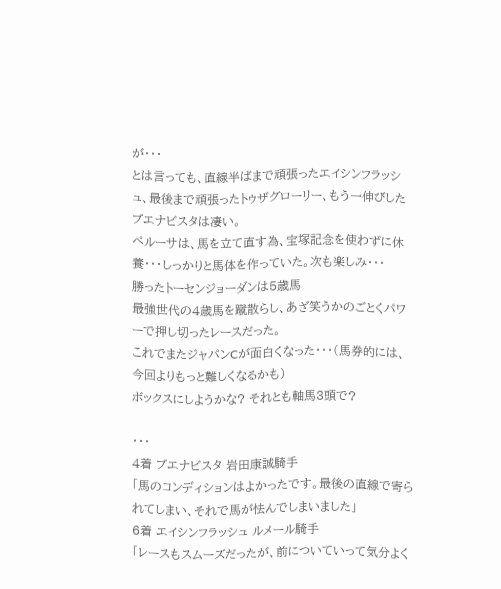が・・・
とは言っても、直線半ばまで頑張ったエイシンフラッシュ、最後まで頑張ったトゥザグローリー、もう一伸びしたブエナビスタは凄い。
ペルーサは、馬を立て直す為、宝塚記念を使わずに休養・・・しっかりと馬体を作っていた。次も楽しみ・・・
勝ったトーセンジョーダンは5歳馬
最強世代の4歳馬を蹴散らし、あざ笑うかのごとくパワーで押し切ったレースだった。
これでまたジャパンCが面白くなった・・・(馬券的には、今回よりもっと難しくなるかも)
ボックスにしようかな? それとも軸馬3頭で?

・・・
4着 ブエナビスタ 岩田康誠騎手
「馬のコンディションはよかったです。最後の直線で寄られてしまい、それで馬が怯んでしまいました」
6着 エイシンフラッシュ ルメール騎手
「レースもスムーズだったが、前についていって気分よく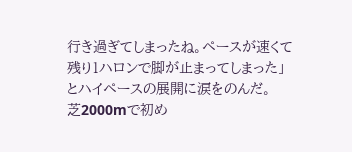行き過ぎてしまったね。ペースが速くて残り1ハロンで脚が止まってしまった」
とハイペースの展開に涙をのんだ。
芝2000mで初め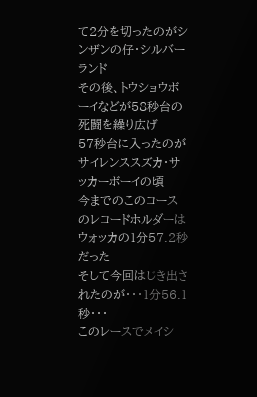て2分を切ったのがシンザンの仔・シルバーランド
その後、トウショウボーイなどが58秒台の死闘を繰り広げ
57秒台に入ったのがサイレンススズカ・サッカーボーイの頃
今までのこのコースのレコードホルダーは
ウォッカの1分57.2秒だった
そして今回はじき出されたのが・・・1分56.1秒・・・
このレースでメイシ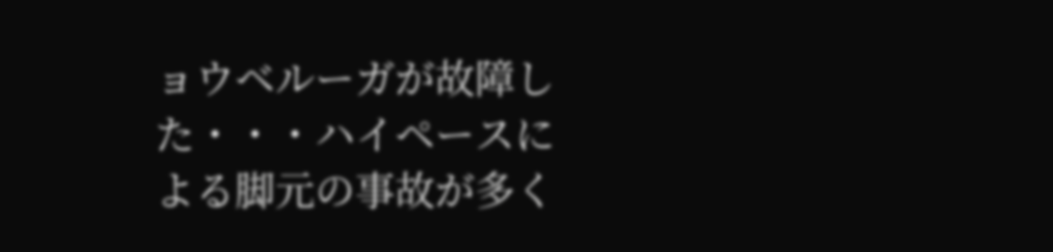ョウベルーガが故障した・・・ハイペースによる脚元の事故が多く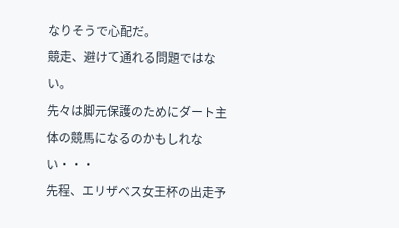なりそうで心配だ。
競走、避けて通れる問題ではない。
先々は脚元保護のためにダート主体の競馬になるのかもしれない・・・
先程、エリザベス女王杯の出走予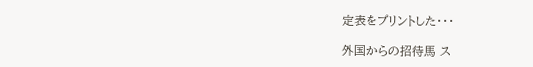定表をプリントした・・・

外国からの招待馬 ス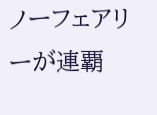ノーフェアリーが連覇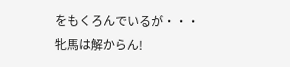をもくろんでいるが・・・
牝馬は解からん!